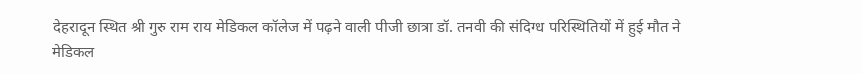देहरादून स्थित श्री गुरु राम राय मेडिकल कॉलेज में पढ़ने वाली पीजी छात्रा डॉ. तनवी की संदिग्ध परिस्थितियों में हुई मौत ने मेडिकल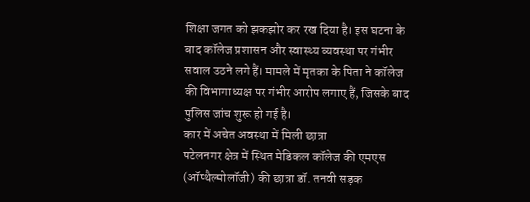शिक्षा जगत को झकझोर कर रख दिया है। इस घटना के बाद कॉलेज प्रशासन और स्वास्थ्य व्यवस्था पर गंभीर सवाल उठने लगे हैं। मामले में मृतका के पिता ने कॉलेज की विभागाध्यक्ष पर गंभीर आरोप लगाए हैं, जिसके बाद पुलिस जांच शुरू हो गई है।
कार में अचेत अवस्था में मिली छात्रा
पटेलनगर क्षेत्र में स्थित मेडिकल कॉलेज की एमएस (ऑप्थैल्मोलॉजी) की छात्रा डॉ. तनवी सड़क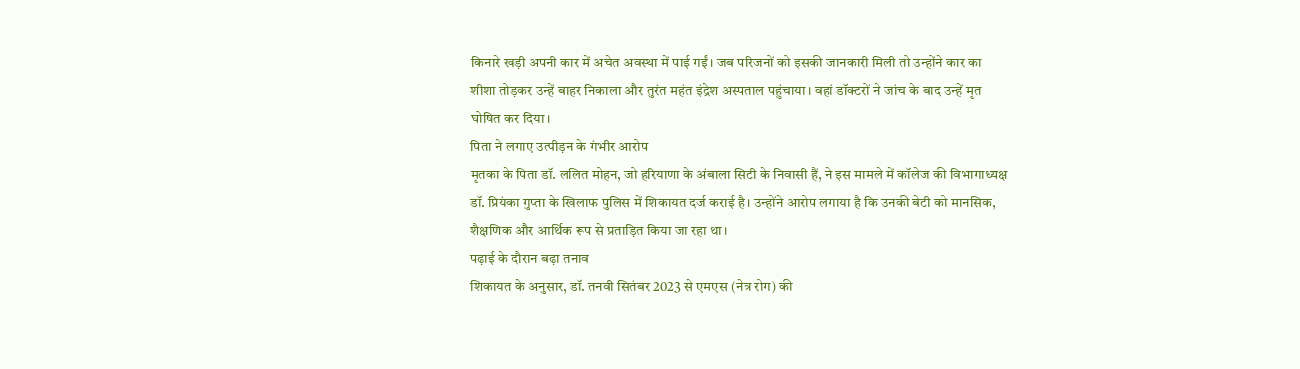किनारे खड़ी अपनी कार में अचेत अवस्था में पाई गईं। जब परिजनों को इसकी जानकारी मिली तो उन्होंने कार का शीशा तोड़कर उन्हें बाहर निकाला और तुरंत महंत इंद्रेश अस्पताल पहुंचाया। वहां डॉक्टरों ने जांच के बाद उन्हें मृत घोषित कर दिया।
पिता ने लगाए उत्पीड़न के गंभीर आरोप
मृतका के पिता डॉ. ललित मोहन, जो हरियाणा के अंबाला सिटी के निवासी हैं, ने इस मामले में कॉलेज की विभागाध्यक्ष डॉ. प्रियंका गुप्ता के खिलाफ पुलिस में शिकायत दर्ज कराई है। उन्होंने आरोप लगाया है कि उनकी बेटी को मानसिक, शैक्षणिक और आर्थिक रूप से प्रताड़ित किया जा रहा था।
पढ़ाई के दौरान बढ़ा तनाव
शिकायत के अनुसार, डॉ. तनवी सितंबर 2023 से एमएस (नेत्र रोग) की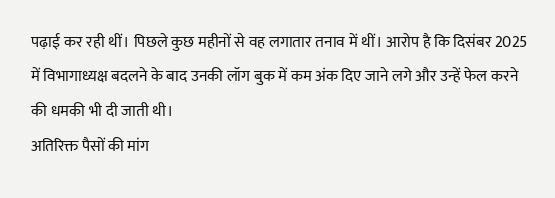पढ़ाई कर रही थीं। पिछले कुछ महीनों से वह लगातार तनाव में थीं। आरोप है कि दिसंबर 2025 में विभागाध्यक्ष बदलने के बाद उनकी लॉग बुक में कम अंक दिए जाने लगे और उन्हें फेल करने की धमकी भी दी जाती थी।
अतिरिक्त पैसों की मांग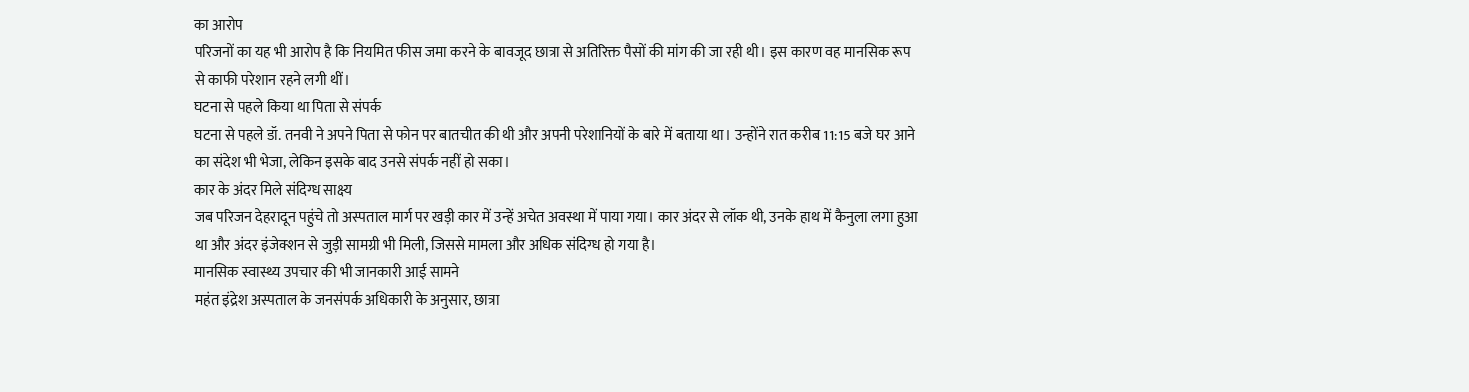का आरोप
परिजनों का यह भी आरोप है कि नियमित फीस जमा करने के बावजूद छात्रा से अतिरिक्त पैसों की मांग की जा रही थी। इस कारण वह मानसिक रूप से काफी परेशान रहने लगी थीं।
घटना से पहले किया था पिता से संपर्क
घटना से पहले डॉ. तनवी ने अपने पिता से फोन पर बातचीत की थी और अपनी परेशानियों के बारे में बताया था। उन्होंने रात करीब 11:15 बजे घर आने का संदेश भी भेजा, लेकिन इसके बाद उनसे संपर्क नहीं हो सका।
कार के अंदर मिले संदिग्ध साक्ष्य
जब परिजन देहरादून पहुंचे तो अस्पताल मार्ग पर खड़ी कार में उन्हें अचेत अवस्था में पाया गया। कार अंदर से लॉक थी, उनके हाथ में कैनुला लगा हुआ था और अंदर इंजेक्शन से जुड़ी सामग्री भी मिली, जिससे मामला और अधिक संदिग्ध हो गया है।
मानसिक स्वास्थ्य उपचार की भी जानकारी आई सामने
महंत इंद्रेश अस्पताल के जनसंपर्क अधिकारी के अनुसार, छात्रा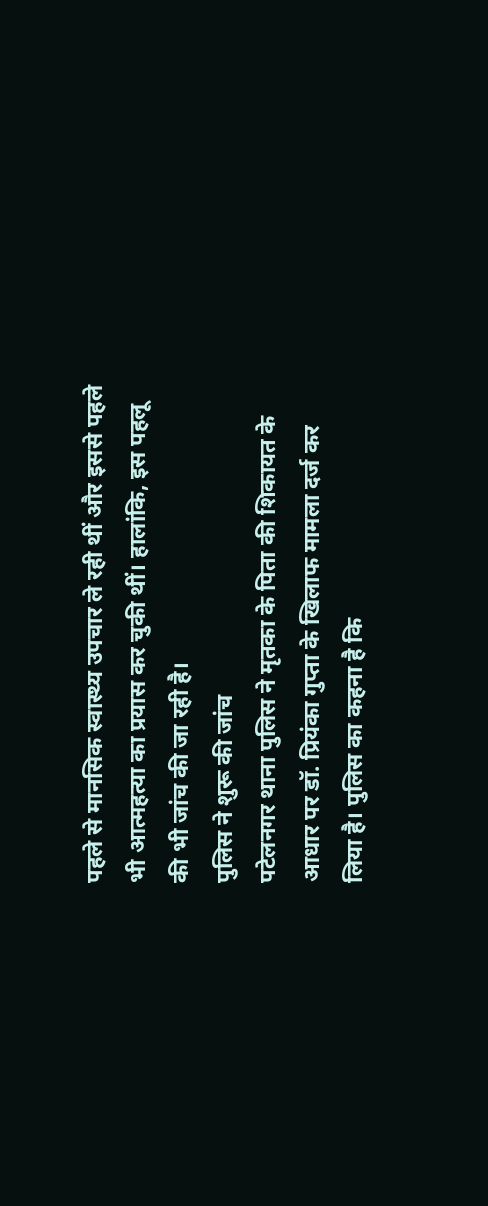पहले से मानसिक स्वास्थ्य उपचार ले रही थीं और इससे पहले भी आत्महत्या का प्रयास कर चुकी थीं। हालांकि, इस पहलू की भी जांच की जा रही है।
पुलिस ने शुरू की जांच
पटेलनगर थाना पुलिस ने मृतका के पिता की शिकायत के आधार पर डॉ. प्रियंका गुप्ता के खिलाफ मामला दर्ज कर लिया है। पुलिस का कहना है कि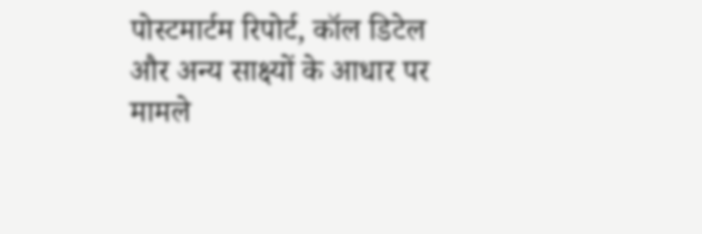पोस्टमार्टम रिपोर्ट, कॉल डिटेल और अन्य साक्ष्यों के आधार पर मामले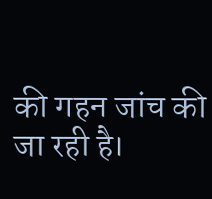की गहन जांच की जा रही है।